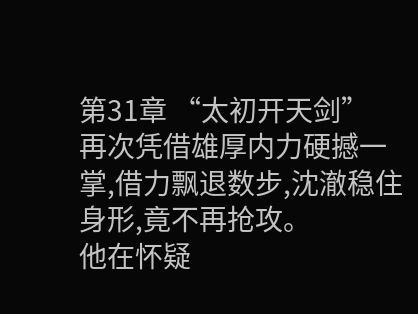第31章 “太初开天剑”
再次凭借雄厚内力硬撼一掌,借力飘退数步,沈澈稳住身形,竟不再抢攻。
他在怀疑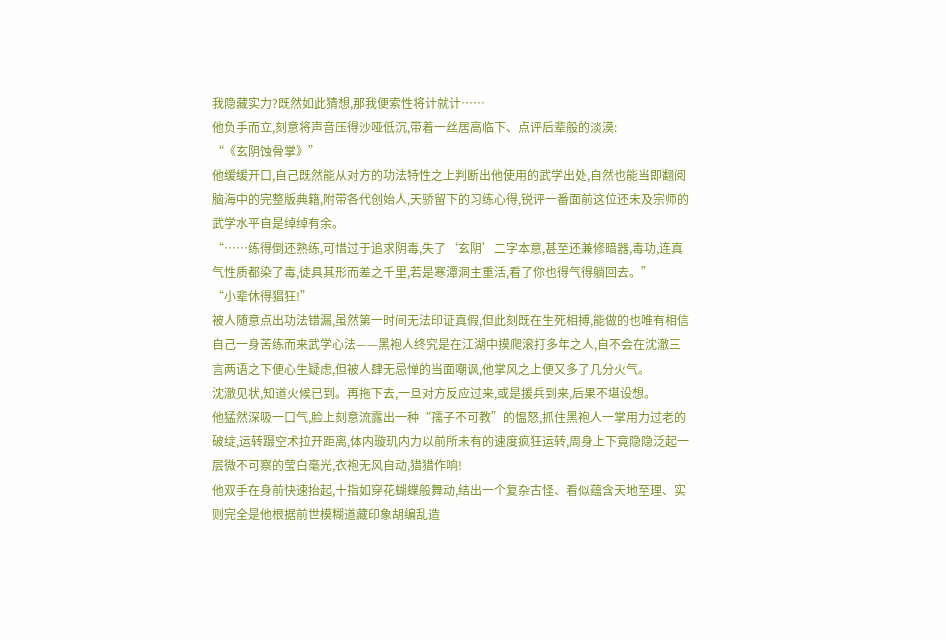我隐藏实力?既然如此猜想,那我便索性将计就计……
他负手而立,刻意将声音压得沙哑低沉,带着一丝居高临下、点评后辈般的淡漠:
“《玄阴蚀骨掌》”
他缓缓开口,自己既然能从对方的功法特性之上判断出他使用的武学出处,自然也能当即翻阅脑海中的完整版典籍,附带各代创始人,天骄留下的习练心得,锐评一番面前这位还未及宗师的武学水平自是绰绰有余。
“……练得倒还熟练,可惜过于追求阴毒,失了‘玄阴’二字本意,甚至还兼修暗器,毒功,连真气性质都染了毒,徒具其形而差之千里,若是寒潭洞主重活,看了你也得气得躺回去。”
“小辈休得猖狂!”
被人随意点出功法错漏,虽然第一时间无法印证真假,但此刻既在生死相搏,能做的也唯有相信自己一身苦练而来武学心法——黑袍人终究是在江湖中摸爬滚打多年之人,自不会在沈澈三言两语之下便心生疑虑,但被人肆无忌惮的当面嘲讽,他掌风之上便又多了几分火气。
沈澈见状,知道火候已到。再拖下去,一旦对方反应过来,或是援兵到来,后果不堪设想。
他猛然深吸一口气,脸上刻意流露出一种“孺子不可教”的愠怒,抓住黑袍人一掌用力过老的破绽,运转蹑空术拉开距离,体内璇玑内力以前所未有的速度疯狂运转,周身上下竟隐隐泛起一层微不可察的莹白毫光,衣袍无风自动,猎猎作响!
他双手在身前快速抬起,十指如穿花蝴蝶般舞动,结出一个复杂古怪、看似蕴含天地至理、实则完全是他根据前世模糊道藏印象胡编乱造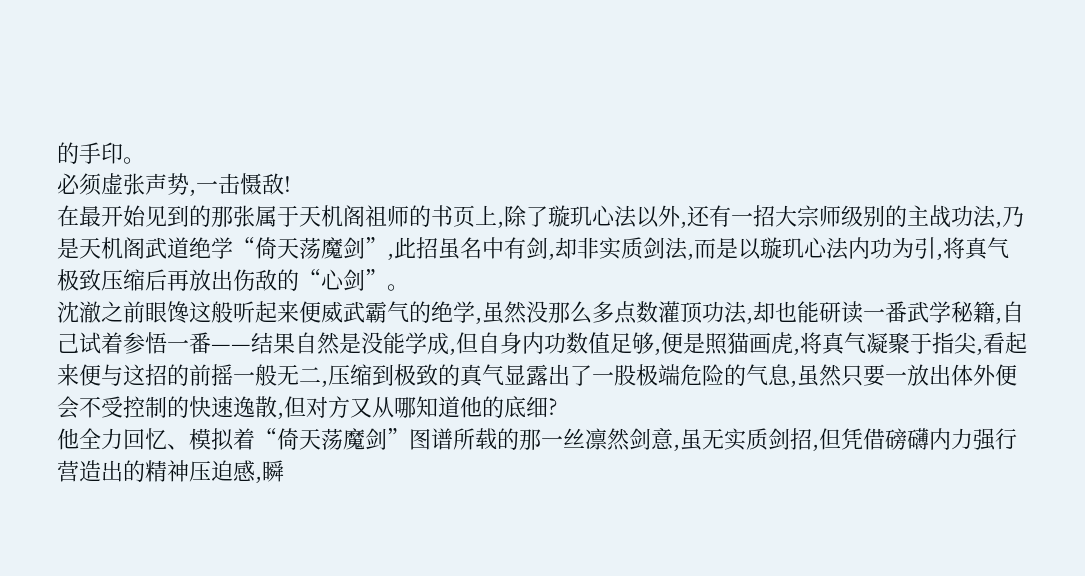的手印。
必须虚张声势,一击慑敌!
在最开始见到的那张属于天机阁祖师的书页上,除了璇玑心法以外,还有一招大宗师级别的主战功法,乃是天机阁武道绝学“倚天荡魔剑”,此招虽名中有剑,却非实质剑法,而是以璇玑心法内功为引,将真气极致压缩后再放出伤敌的“心剑”。
沈澈之前眼馋这般听起来便威武霸气的绝学,虽然没那么多点数灌顶功法,却也能研读一番武学秘籍,自己试着参悟一番——结果自然是没能学成,但自身内功数值足够,便是照猫画虎,将真气凝聚于指尖,看起来便与这招的前摇一般无二,压缩到极致的真气显露出了一股极端危险的气息,虽然只要一放出体外便会不受控制的快速逸散,但对方又从哪知道他的底细?
他全力回忆、模拟着“倚天荡魔剑”图谱所载的那一丝凛然剑意,虽无实质剑招,但凭借磅礴内力强行营造出的精神压迫感,瞬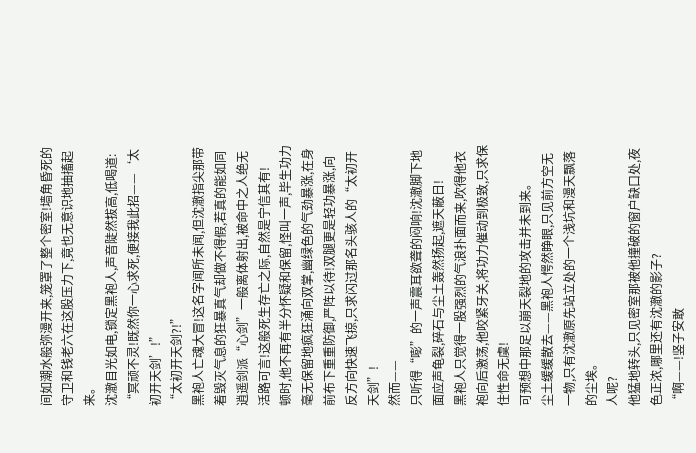间如潮水般弥漫开来,笼罩了整个密室!墙角昏死的守卫和钱老六在这股压力下,竟也无意识地抽搐起来。
沈澈目光如电,锁定黑袍人,声音陡然拔高,低喝道:
“冥顽不灵!既然你一心求死,便接我此招——‘太初开天剑’!”
“太初开天剑?!”
黑袍人亡魂大冒!这名字闻所未闻,但沈澈指尖那带着毁灭气息的狂暴真气却做不得假,若真的能如同逍遥剑派“心剑”一般离体射出,被命中之人绝无活路可言!这般死生存亡之际,自然是宁信其有!
顿时,他不再有半分怀疑和保留,怪叫一声,毕生功力毫无保留地疯狂涌向双掌,幽绿色的气劲暴涨,在身前布下重重防御,严阵以待!双腿更是轻功暴涨,向反方向快速飞掠,只求闪过那名头骇人的“太初开天剑”!
然而——
只听得“嘭”的一声震耳欲聋的闷响!沈澈脚下地面应声龟裂,碎石与尘土轰然扬起,遮天蔽日!
黑袍人只觉得一股强烈的气浪扑面而来,吹得他衣袍向后激荡,他咬紧牙关,将功力催动到极致,只求保住性命无虞!
可预想中那足以崩天裂地的攻击并未到来。
尘土缓缓散去——黑袍人愕然睁眼,只见前方空无一物,只有沈澈原先站立处的一个浅坑和漫天飘落的尘埃。
人呢?
他猛地转头,只见密室那被他撞破的窗户缺口处,夜色正浓,哪里还有沈澈的影子?
“啊——!竖子安敢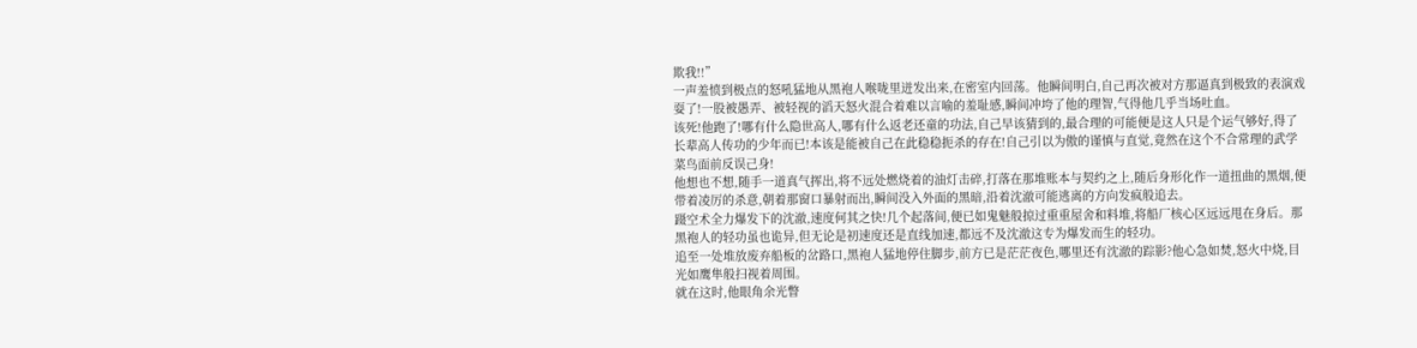欺我!!”
一声羞愤到极点的怒吼猛地从黑袍人喉咙里迸发出来,在密室内回荡。他瞬间明白,自己再次被对方那逼真到极致的表演戏耍了!一股被愚弄、被轻视的滔天怒火混合着难以言喻的羞耻感,瞬间冲垮了他的理智,气得他几乎当场吐血。
该死!他跑了!哪有什么隐世高人,哪有什么返老还童的功法,自己早该猜到的,最合理的可能便是这人只是个运气够好,得了长辈高人传功的少年而已!本该是能被自己在此稳稳扼杀的存在!自己引以为傲的谨慎与直觉,竟然在这个不合常理的武学菜鸟面前反误己身!
他想也不想,随手一道真气挥出,将不远处燃烧着的油灯击碎,打落在那堆账本与契约之上,随后身形化作一道扭曲的黑烟,便带着凌厉的杀意,朝着那窗口暴射而出,瞬间没入外面的黑暗,沿着沈澈可能逃离的方向发疯般追去。
蹑空术全力爆发下的沈澈,速度何其之快!几个起落间,便已如鬼魅般掠过重重屋舍和料堆,将船厂核心区远远甩在身后。那黑袍人的轻功虽也诡异,但无论是初速度还是直线加速,都远不及沈澈这专为爆发而生的轻功。
追至一处堆放废弃船板的岔路口,黑袍人猛地停住脚步,前方已是茫茫夜色,哪里还有沈澈的踪影?他心急如焚,怒火中烧,目光如鹰隼般扫视着周围。
就在这时,他眼角余光瞥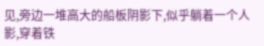见,旁边一堆高大的船板阴影下,似乎躺着一个人影,穿着铁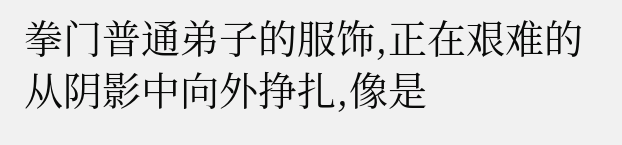拳门普通弟子的服饰,正在艰难的从阴影中向外挣扎,像是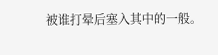被谁打晕后塞入其中的一般。